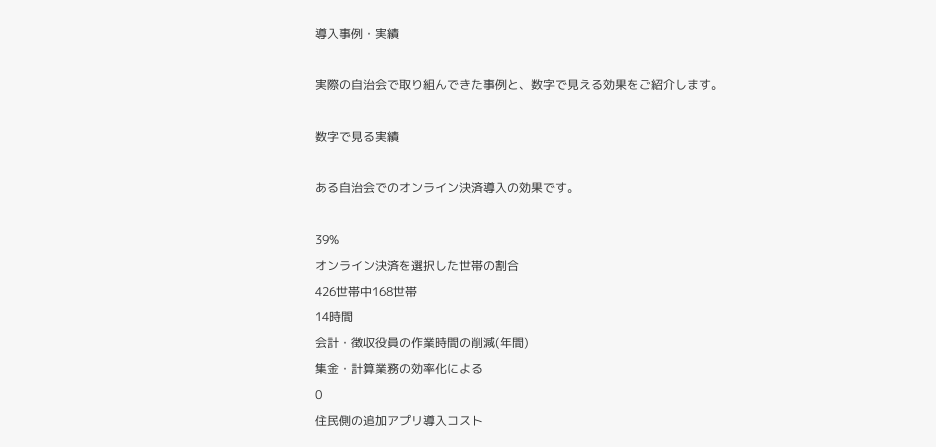導入事例・実績

実際の自治会で取り組んできた事例と、数字で見える効果をご紹介します。

数字で見る実績

ある自治会でのオンライン決済導入の効果です。

39%
オンライン決済を選択した世帯の割合
426世帯中168世帯
14時間
会計・徴収役員の作業時間の削減(年間)
集金・計算業務の効率化による
0
住民側の追加アプリ導入コスト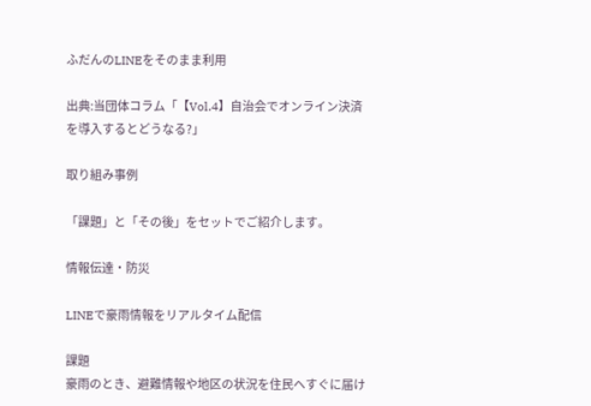ふだんのLINEをそのまま利用

出典:当団体コラム「【Vol.4】自治会でオンライン決済を導入するとどうなる?」

取り組み事例

「課題」と「その後」をセットでご紹介します。

情報伝達・防災

LINEで豪雨情報をリアルタイム配信

課題
豪雨のとき、避難情報や地区の状況を住民へすぐに届け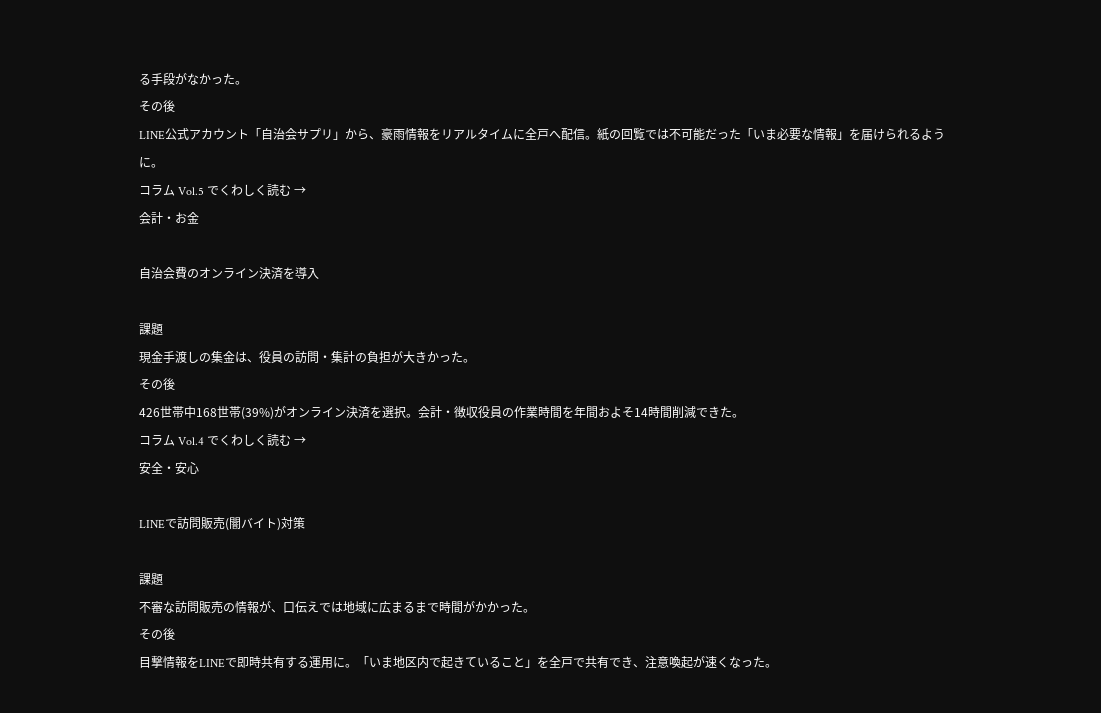る手段がなかった。
その後
LINE公式アカウント「自治会サプリ」から、豪雨情報をリアルタイムに全戸へ配信。紙の回覧では不可能だった「いま必要な情報」を届けられるように。
コラム Vol.5 でくわしく読む →
会計・お金

自治会費のオンライン決済を導入

課題
現金手渡しの集金は、役員の訪問・集計の負担が大きかった。
その後
426世帯中168世帯(39%)がオンライン決済を選択。会計・徴収役員の作業時間を年間およそ14時間削減できた。
コラム Vol.4 でくわしく読む →
安全・安心

LINEで訪問販売(闇バイト)対策

課題
不審な訪問販売の情報が、口伝えでは地域に広まるまで時間がかかった。
その後
目撃情報をLINEで即時共有する運用に。「いま地区内で起きていること」を全戸で共有でき、注意喚起が速くなった。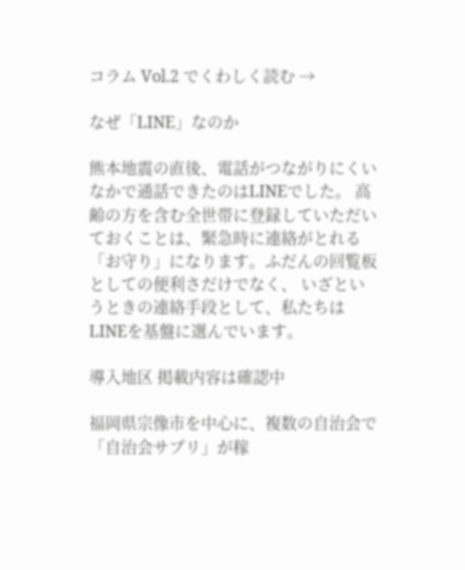コラム Vol.2 でくわしく読む →

なぜ「LINE」なのか

熊本地震の直後、電話がつながりにくいなかで通話できたのはLINEでした。 高齢の方を含む全世帯に登録していただいておくことは、緊急時に連絡がとれる 「お守り」になります。ふだんの回覧板としての便利さだけでなく、 いざというときの連絡手段として、私たちはLINEを基盤に選んでいます。

導入地区 掲載内容は確認中

福岡県宗像市を中心に、複数の自治会で「自治会サプリ」が稼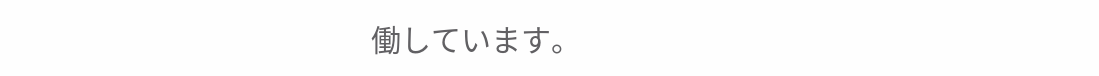働しています。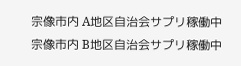宗像市内 A地区自治会サプリ稼働中
宗像市内 B地区自治会サプリ稼働中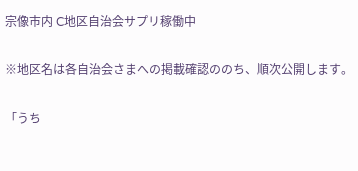宗像市内 C地区自治会サプリ稼働中

※地区名は各自治会さまへの掲載確認ののち、順次公開します。

「うち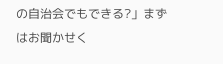の自治会でもできる?」まずはお聞かせく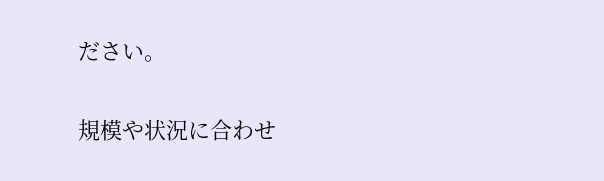ださい。

規模や状況に合わせ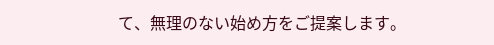て、無理のない始め方をご提案します。